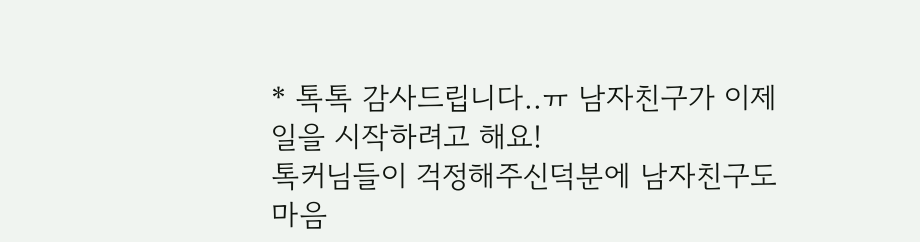* 톡톡 감사드립니다..ㅠ 남자친구가 이제 일을 시작하려고 해요!
톡커님들이 걱정해주신덕분에 남자친구도 마음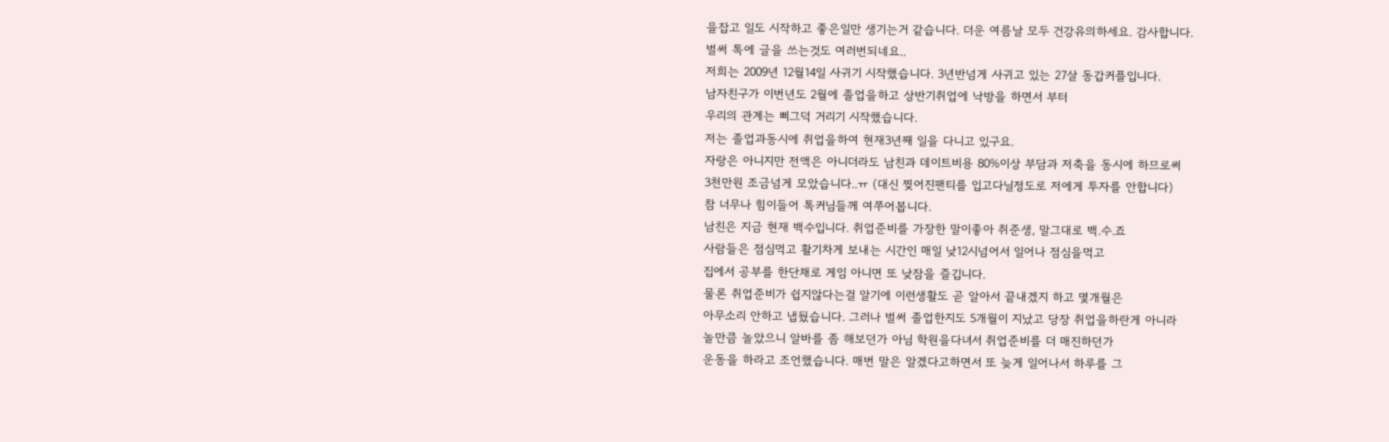을잡고 일도 시작하고 좋은일만 생기는거 같습니다. 더운 여름날 모두 건강유의하세요. 감사합니다.
벌써 톡에 글을 쓰는것도 여러번되네요..
저희는 2009년 12월14일 사귀기 시작했습니다. 3년반넘게 사귀고 있는 27살 동갑커플입니다.
남자친구가 이번년도 2월에 졸업을하고 상반기취업에 낙방을 하면서 부터
우리의 관계는 삐그덕 거리기 시작했습니다.
저는 졸업과동시에 취업을하여 현재3년째 일을 다니고 있구요.
자랑은 아니지만 전액은 아니더라도 남친과 데이트비용 80%이상 부담과 저축을 동시에 하므로써
3천만원 조금넘게 모았습니다..ㅠ (대신 찢어진팬티를 입고다닐정도로 저에게 투자를 안합니다)
참 너무나 힘이들어 톡커님들께 여쭈어봅니다.
남친은 지금 현재 백수입니다. 취업준비를 가장한 말이좋아 취준생, 말그대로 백.수.죠
사람들은 점심먹고 활기차게 보내는 시간인 매일 낮12시넘어서 일어나 점심을먹고
집에서 공부를 한단채로 게임 아니면 또 낮잠을 즐깁니다.
물론 취업준비가 쉽지않다는걸 알기에 이런생활도 곧 알아서 끝내겠지 하고 몇개월은
아무소리 안하고 냅뒀습니다. 그러나 벌써 졸업한지도 5개월이 지났고 당장 취업을하란게 아니라
놀만큼 놀았으니 알바를 좀 해보던가 아님 학원을다녀서 취업준비를 더 매진하던가
운동을 하라고 조언했습니다. 매번 말은 알겠다고하면서 또 늦게 일어나서 하루를 그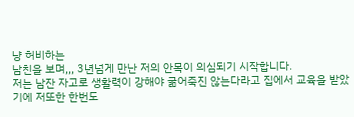냥 허비하는
남친을 보며,,, 3년넘게 만난 저의 안목이 의심되기 시작합니다.
저는 남잔 자고로 생활력이 강해야 굶어죽진 않는다라고 집에서 교육을 받았기에 저또한 한번도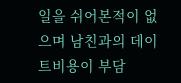일을 쉬어본적이 없으며 남친과의 데이트비용이 부담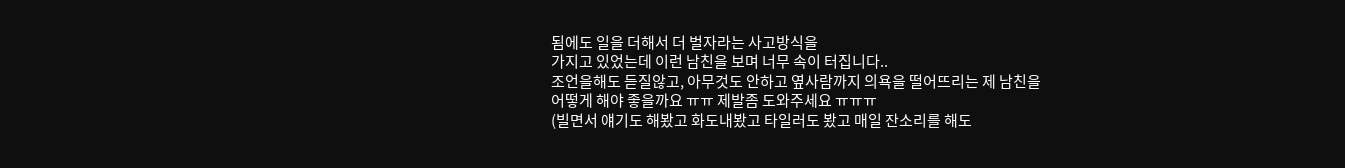됨에도 일을 더해서 더 벌자라는 사고방식을
가지고 있었는데 이런 남친을 보며 너무 속이 터집니다..
조언을해도 듣질않고, 아무것도 안하고 옆사람까지 의욕을 떨어뜨리는 제 남친을
어떻게 해야 좋을까요 ㅠㅠ 제발좀 도와주세요 ㅠㅠㅠ
(빌면서 얘기도 해봤고 화도내봤고 타일러도 봤고 매일 잔소리를 해도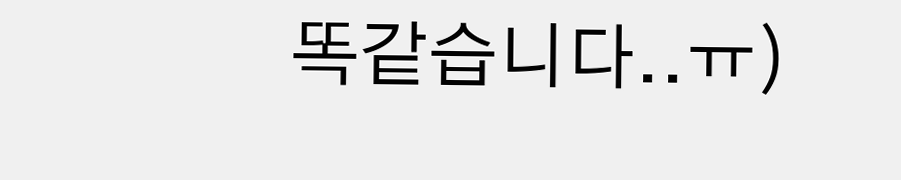똑같습니다..ㅠ)